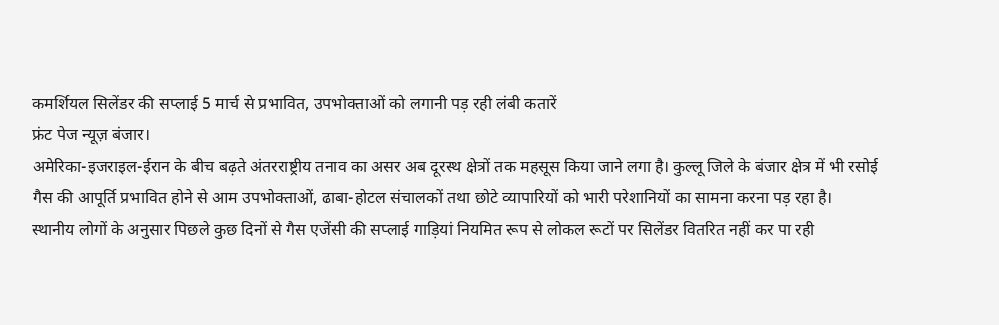कमर्शियल सिलेंडर की सप्लाई 5 मार्च से प्रभावित, उपभोक्ताओं को लगानी पड़ रही लंबी कतारें
फ्रंट पेज न्यूज़ बंजार।
अमेरिका-इजराइल-ईरान के बीच बढ़ते अंतरराष्ट्रीय तनाव का असर अब दूरस्थ क्षेत्रों तक महसूस किया जाने लगा है। कुल्लू जिले के बंजार क्षेत्र में भी रसोई गैस की आपूर्ति प्रभावित होने से आम उपभोक्ताओं, ढाबा-होटल संचालकों तथा छोटे व्यापारियों को भारी परेशानियों का सामना करना पड़ रहा है।
स्थानीय लोगों के अनुसार पिछले कुछ दिनों से गैस एजेंसी की सप्लाई गाड़ियां नियमित रूप से लोकल रूटों पर सिलेंडर वितरित नहीं कर पा रही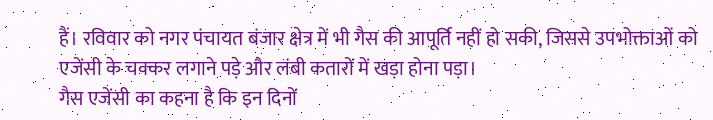हैं। रविवार को नगर पंचायत बंजार क्षेत्र में भी गैस की आपूर्ति नहीं हो सकी, जिससे उपभोक्ताओं को एजेंसी के चक्कर लगाने पड़े और लंबी कतारों में खड़ा होना पड़ा।
गैस एजेंसी का कहना है कि इन दिनों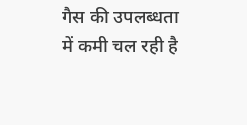गैस की उपलब्धता में कमी चल रही है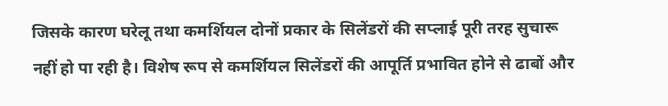जिसके कारण घरेलू तथा कमर्शियल दोनों प्रकार के सिलेंडरों की सप्लाई पूरी तरह सुचारू नहीं हो पा रही है। विशेष रूप से कमर्शियल सिलेंडरों की आपूर्ति प्रभावित होने से ढाबों और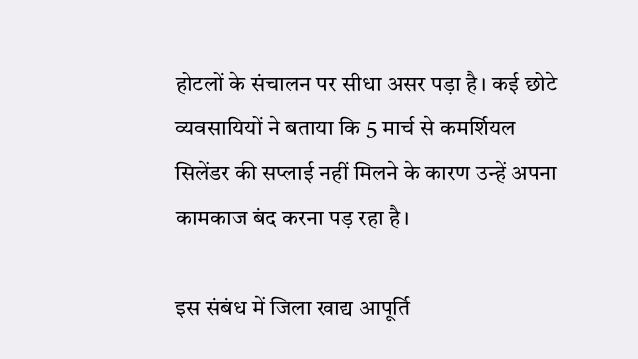होटलों के संचालन पर सीधा असर पड़ा है। कई छोटे व्यवसायियों ने बताया कि 5 मार्च से कमर्शियल सिलेंडर की सप्लाई नहीं मिलने के कारण उन्हें अपना कामकाज बंद करना पड़ रहा है।

इस संबंध में जिला खाद्य आपूर्ति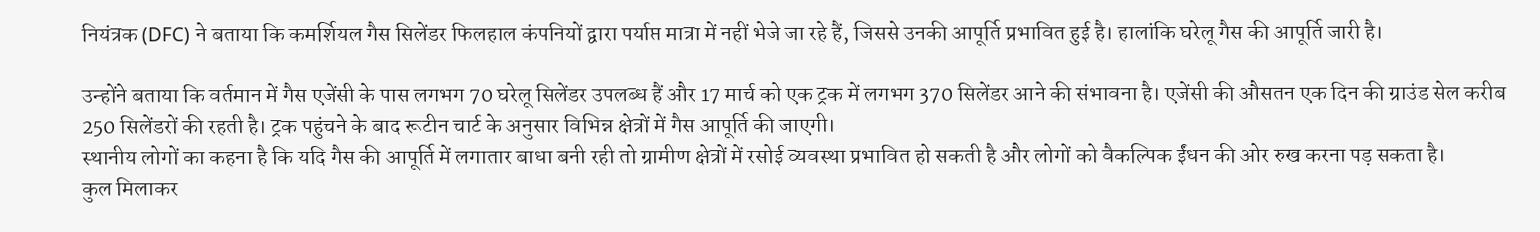नियंत्रक (DFC) ने बताया कि कमर्शियल गैस सिलेंडर फिलहाल कंपनियों द्वारा पर्याप्त मात्रा में नहीं भेजे जा रहे हैं, जिससे उनकी आपूर्ति प्रभावित हुई है। हालांकि घरेलू गैस की आपूर्ति जारी है।

उन्होंने बताया कि वर्तमान में गैस एजेंसी के पास लगभग 70 घरेलू सिलेंडर उपलब्ध हैं और 17 मार्च को एक ट्रक में लगभग 370 सिलेंडर आने की संभावना है। एजेंसी की औसतन एक दिन की ग्राउंड सेल करीब 250 सिलेंडरों की रहती है। ट्रक पहुंचने के बाद रूटीन चार्ट के अनुसार विभिन्न क्षेत्रों में गैस आपूर्ति की जाएगी।
स्थानीय लोगों का कहना है कि यदि गैस की आपूर्ति में लगातार बाधा बनी रही तो ग्रामीण क्षेत्रों में रसोई व्यवस्था प्रभावित हो सकती है और लोगों को वैकल्पिक ईंधन की ओर रुख करना पड़ सकता है।
कुल मिलाकर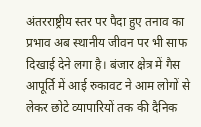अंतरराष्ट्रीय स्तर पर पैदा हुए तनाव का प्रभाव अब स्थानीय जीवन पर भी साफ दिखाई देने लगा है। बंजार क्षेत्र में गैस आपूर्ति में आई रुकावट ने आम लोगों से लेकर छोटे व्यापारियों तक की दैनिक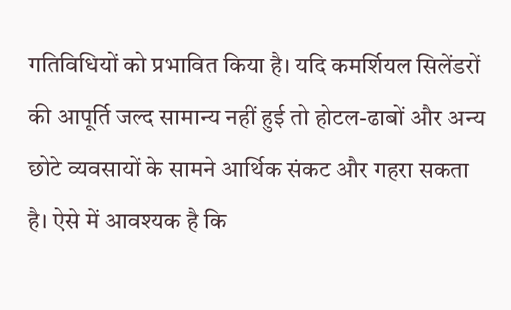गतिविधियों को प्रभावित किया है। यदि कमर्शियल सिलेंडरों की आपूर्ति जल्द सामान्य नहीं हुई तो होटल-ढाबों और अन्य छोटे व्यवसायों के सामने आर्थिक संकट और गहरा सकता है। ऐसे में आवश्यक है कि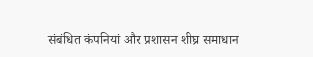संबंधित कंपनियां और प्रशासन शीघ्र समाधान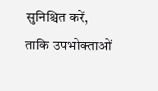सुनिश्चित करें, ताकि उपभोक्ताओं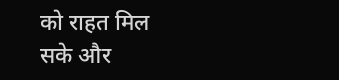को राहत मिल सके और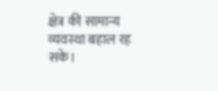क्षेत्र की सामान्य व्यवस्था बहाल रह सके।